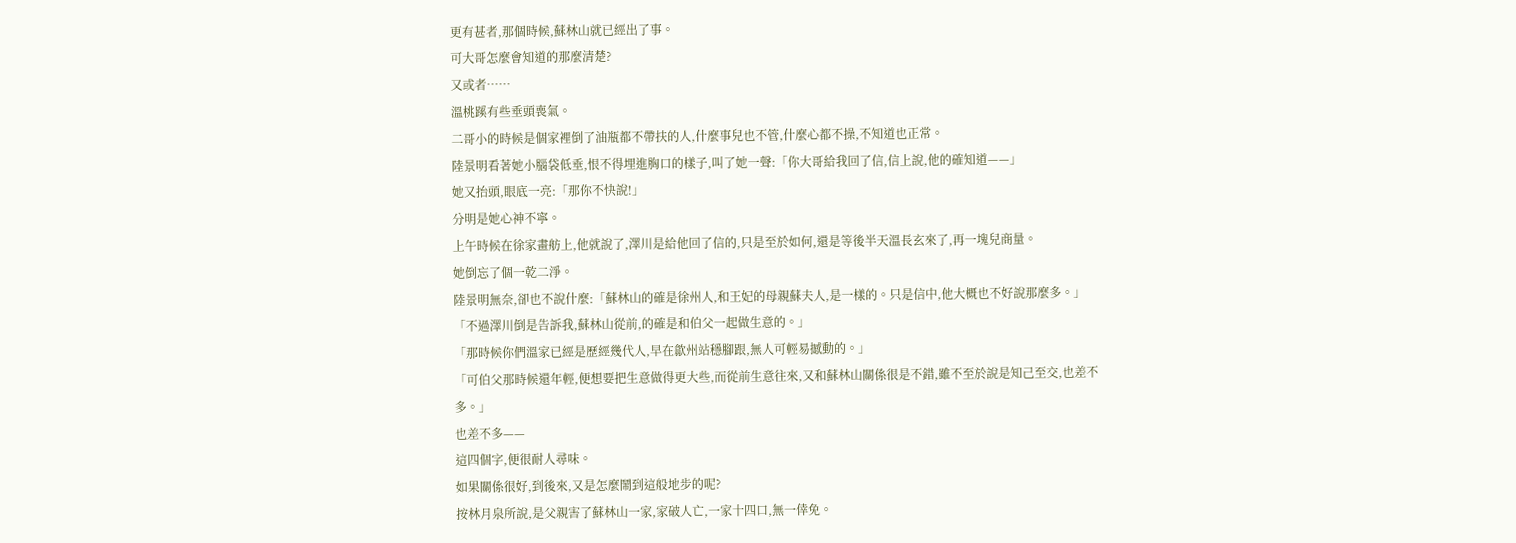更有甚者,那個時候,蘇林山就已經出了事。
可大哥怎麼會知道的那麼清楚?
又或者……
溫桃蹊有些垂頭喪氣。
二哥小的時候是個家裡倒了油瓶都不帶扶的人,什麼事兒也不管,什麼心都不操,不知道也正常。
陸景明看著她小腦袋低垂,恨不得埋進胸口的樣子,叫了她一聲:「你大哥給我回了信,信上說,他的確知道——」
她又抬頭,眼底一亮:「那你不快說!」
分明是她心神不寧。
上午時候在徐家畫舫上,他就說了,澤川是給他回了信的,只是至於如何,還是等後半天溫長玄來了,再一塊兒商量。
她倒忘了個一乾二淨。
陸景明無奈,卻也不說什麼:「蘇林山的確是徐州人,和王妃的母親蘇夫人,是一樣的。只是信中,他大概也不好說那麼多。」
「不過澤川倒是告訴我,蘇林山從前,的確是和伯父一起做生意的。」
「那時候你們溫家已經是歷經幾代人,早在歙州站穩腳跟,無人可輕易撼動的。」
「可伯父那時候還年輕,便想要把生意做得更大些,而從前生意往來,又和蘇林山關係很是不錯,雖不至於說是知己至交,也差不多。」
也差不多——
這四個字,便很耐人尋味。
如果關係很好,到後來,又是怎麼鬧到這般地步的呢?
按林月泉所說,是父親害了蘇林山一家,家破人亡,一家十四口,無一倖免。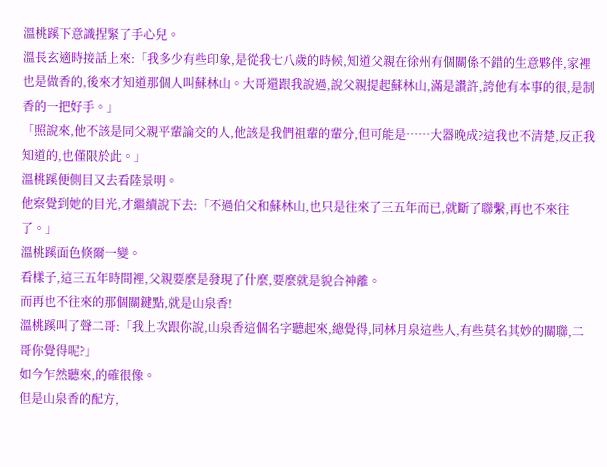溫桃蹊下意識捏緊了手心兒。
溫長玄適時接話上來:「我多少有些印象,是從我七八歲的時候,知道父親在徐州有個關係不錯的生意夥伴,家裡也是做香的,後來才知道那個人叫蘇林山。大哥還跟我說過,說父親提起蘇林山,滿是讚許,誇他有本事的很,是制香的一把好手。」
「照說來,他不該是同父親平輩論交的人,他該是我們祖輩的輩分,但可能是……大器晚成?這我也不清楚,反正我知道的,也僅限於此。」
溫桃蹊便側目又去看陸景明。
他察覺到她的目光,才繼續說下去:「不過伯父和蘇林山,也只是往來了三五年而已,就斷了聯繫,再也不來往了。」
溫桃蹊面色倏爾一變。
看樣子,這三五年時間裡,父親要麼是發現了什麼,要麼就是貌合神離。
而再也不往來的那個關鍵點,就是山泉香!
溫桃蹊叫了聲二哥:「我上次跟你說,山泉香這個名字聽起來,總覺得,同林月泉這些人,有些莫名其妙的關聯,二哥你覺得呢?」
如今乍然聽來,的確很像。
但是山泉香的配方,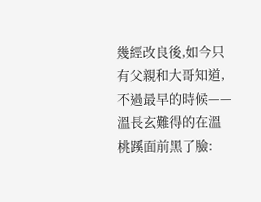幾經改良後,如今只有父親和大哥知道,不過最早的時候——
溫長玄難得的在溫桃蹊面前黑了臉: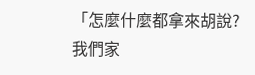「怎麼什麼都拿來胡說?我們家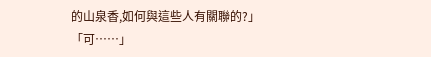的山泉香,如何與這些人有關聯的?」
「可……」